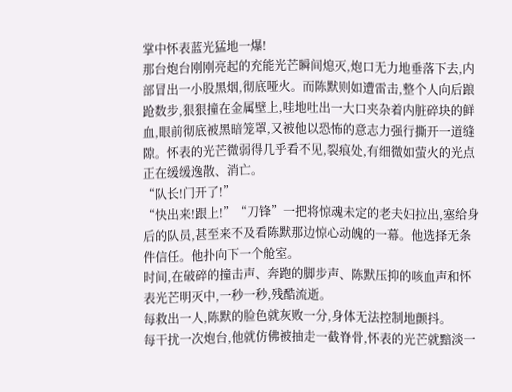掌中怀表蓝光猛地一爆!
那台炮台刚刚亮起的充能光芒瞬间熄灭,炮口无力地垂落下去,内部冒出一小股黑烟,彻底哑火。而陈默则如遭雷击,整个人向后踉跄数步,狠狠撞在金属壁上,哇地吐出一大口夹杂着内脏碎块的鲜血,眼前彻底被黑暗笼罩,又被他以恐怖的意志力强行撕开一道缝隙。怀表的光芒微弱得几乎看不见,裂痕处,有细微如萤火的光点正在缓缓逸散、消亡。
“队长!门开了!”
“快出来!跟上!”“刀锋”一把将惊魂未定的老夫妇拉出,塞给身后的队员,甚至来不及看陈默那边惊心动魄的一幕。他选择无条件信任。他扑向下一个舱室。
时间,在破碎的撞击声、奔跑的脚步声、陈默压抑的咳血声和怀表光芒明灭中,一秒一秒,残酷流逝。
每救出一人,陈默的脸色就灰败一分,身体无法控制地颤抖。
每干扰一次炮台,他就仿佛被抽走一截脊骨,怀表的光芒就黯淡一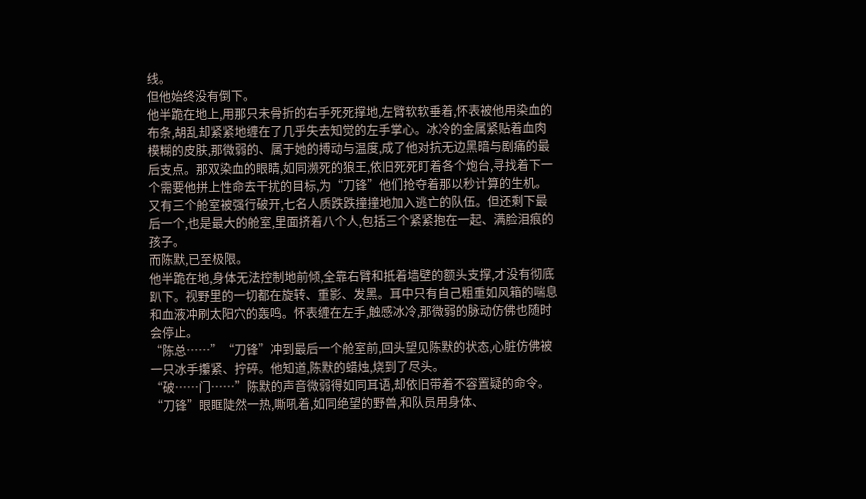线。
但他始终没有倒下。
他半跪在地上,用那只未骨折的右手死死撑地,左臂软软垂着,怀表被他用染血的布条,胡乱却紧紧地缠在了几乎失去知觉的左手掌心。冰冷的金属紧贴着血肉模糊的皮肤,那微弱的、属于她的搏动与温度,成了他对抗无边黑暗与剧痛的最后支点。那双染血的眼睛,如同濒死的狼王,依旧死死盯着各个炮台,寻找着下一个需要他拼上性命去干扰的目标,为“刀锋”他们抢夺着那以秒计算的生机。
又有三个舱室被强行破开,七名人质跌跌撞撞地加入逃亡的队伍。但还剩下最后一个,也是最大的舱室,里面挤着八个人,包括三个紧紧抱在一起、满脸泪痕的孩子。
而陈默,已至极限。
他半跪在地,身体无法控制地前倾,全靠右臂和抵着墙壁的额头支撑,才没有彻底趴下。视野里的一切都在旋转、重影、发黑。耳中只有自己粗重如风箱的喘息和血液冲刷太阳穴的轰鸣。怀表缠在左手,触感冰冷,那微弱的脉动仿佛也随时会停止。
“陈总……”“刀锋”冲到最后一个舱室前,回头望见陈默的状态,心脏仿佛被一只冰手攥紧、拧碎。他知道,陈默的蜡烛,烧到了尽头。
“破……门……”陈默的声音微弱得如同耳语,却依旧带着不容置疑的命令。
“刀锋”眼眶陡然一热,嘶吼着,如同绝望的野兽,和队员用身体、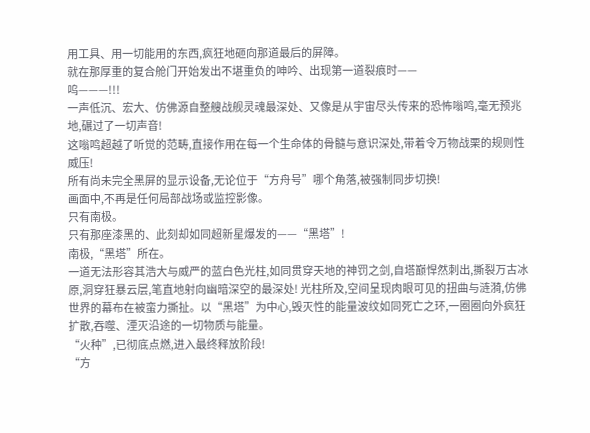用工具、用一切能用的东西,疯狂地砸向那道最后的屏障。
就在那厚重的复合舱门开始发出不堪重负的呻吟、出现第一道裂痕时——
呜———!!!
一声低沉、宏大、仿佛源自整艘战舰灵魂最深处、又像是从宇宙尽头传来的恐怖嗡鸣,毫无预兆地,碾过了一切声音!
这嗡鸣超越了听觉的范畴,直接作用在每一个生命体的骨髓与意识深处,带着令万物战栗的规则性威压!
所有尚未完全黑屏的显示设备,无论位于“方舟号”哪个角落,被强制同步切换!
画面中,不再是任何局部战场或监控影像。
只有南极。
只有那座漆黑的、此刻却如同超新星爆发的——“黑塔”!
南极,“黑塔”所在。
一道无法形容其浩大与威严的蓝白色光柱,如同贯穿天地的神罚之剑,自塔巅悍然刺出,撕裂万古冰原,洞穿狂暴云层,笔直地射向幽暗深空的最深处! 光柱所及,空间呈现肉眼可见的扭曲与涟漪,仿佛世界的幕布在被蛮力撕扯。以“黑塔”为中心,毁灭性的能量波纹如同死亡之环,一圈圈向外疯狂扩散,吞噬、湮灭沿途的一切物质与能量。
“火种”,已彻底点燃,进入最终释放阶段!
“方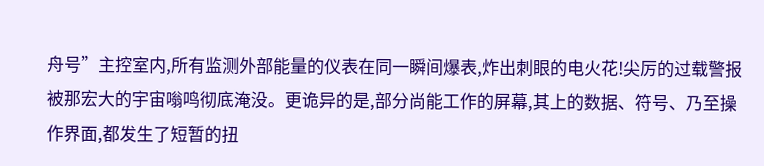舟号”主控室内,所有监测外部能量的仪表在同一瞬间爆表,炸出刺眼的电火花!尖厉的过载警报被那宏大的宇宙嗡鸣彻底淹没。更诡异的是,部分尚能工作的屏幕,其上的数据、符号、乃至操作界面,都发生了短暂的扭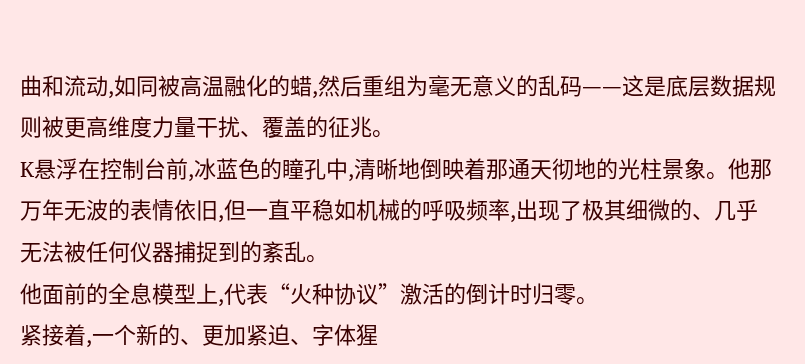曲和流动,如同被高温融化的蜡,然后重组为毫无意义的乱码——这是底层数据规则被更高维度力量干扰、覆盖的征兆。
K悬浮在控制台前,冰蓝色的瞳孔中,清晰地倒映着那通天彻地的光柱景象。他那万年无波的表情依旧,但一直平稳如机械的呼吸频率,出现了极其细微的、几乎无法被任何仪器捕捉到的紊乱。
他面前的全息模型上,代表“火种协议”激活的倒计时归零。
紧接着,一个新的、更加紧迫、字体猩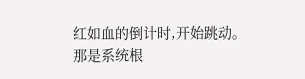红如血的倒计时,开始跳动。
那是系统根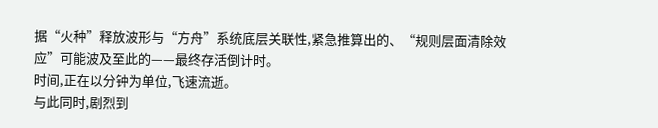据“火种”释放波形与“方舟”系统底层关联性,紧急推算出的、“规则层面清除效应”可能波及至此的——最终存活倒计时。
时间,正在以分钟为单位,飞速流逝。
与此同时,剧烈到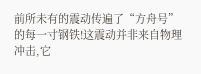前所未有的震动传遍了“方舟号”的每一寸钢铁!这震动并非来自物理冲击,它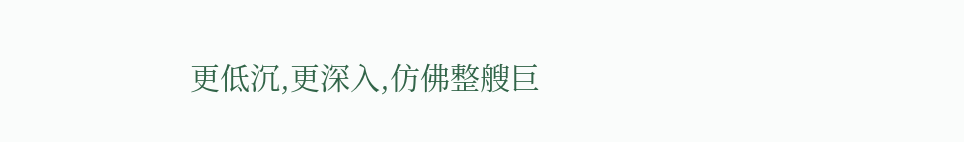更低沉,更深入,仿佛整艘巨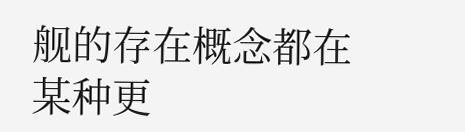舰的存在概念都在某种更